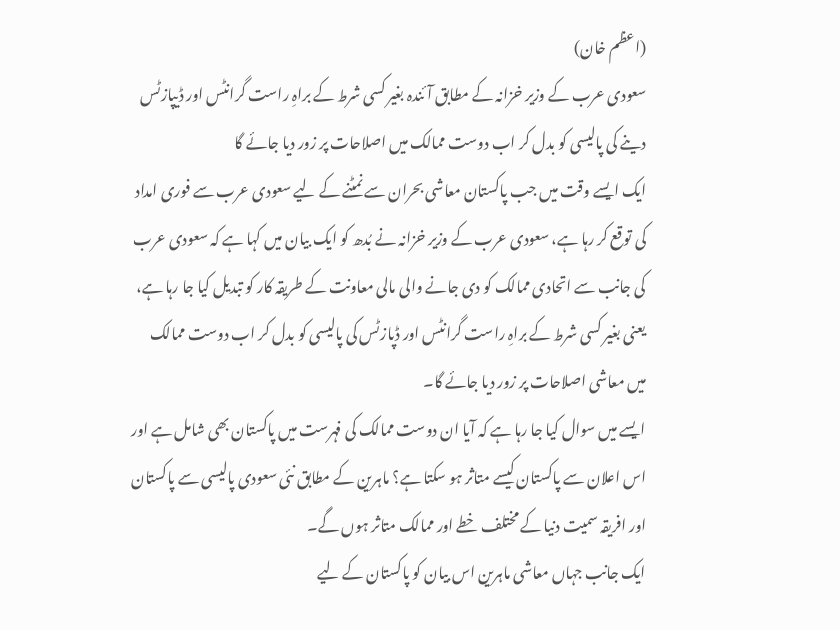(اعظم خان)
سعودی عرب کے وزیر خزانہ کے مطابق آئندہ بغیر کسی شرط کے براہِ راست گرانٹس اور ڈیپازٹس دینے کی پالیسی کو بدل کر اب دوست ممالک میں اصلاحات پر زور دیا جائے گا
ایک ایسے وقت میں جب پاکستان معاشی بحران سے نمٹنے کے لیے سعودی عرب سے فوری امداد کی توقع کر رہا ہے، سعودی عرب کے وزیر خزانہ نے بُدھ کو ایک بیان میں کہا ہے کہ سعودی عرب کی جانب سے اتحادی ممالک کو دی جانے والی مالی معاونت کے طریقہ کار کو تبدیل کیا جا رہا ہے، یعنی بغیر کسی شرط کے براہِ راست گرانٹس اور ڈپازٹس کی پالیسی کو بدل کر اب دوست ممالک میں معاشی اصلاحات پر زور دیا جائے گا۔
ایسے میں سوال کیا جا رہا ہے کہ آیا ان دوست ممالک کی فہرست میں پاکستان بھی شامل ہے اور اس اعلان سے پاکستان کیسے متاثر ہو سکتا ہے؟ ماہرین کے مطابق نئی سعودی پالیسی سے پاکستان اور افریقہ سمیت دنیا کے مختلف خطے اور ممالک متاثر ہوں گے۔
ایک جانب جہاں معاشی ماہرین اس بیان کو پاکستان کے لیے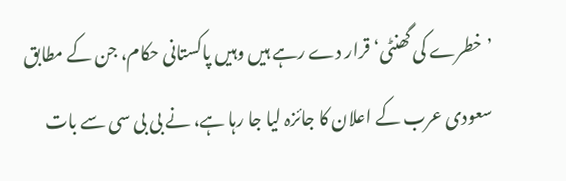’خطرے کی گھنٹی‘ قرار دے رہے ہیں وہیں پاکستانی حکام، جن کے مطابق سعودی عرب کے اعلان کا جائزہ لیا جا رہا ہے، نے بی بی سی سے بات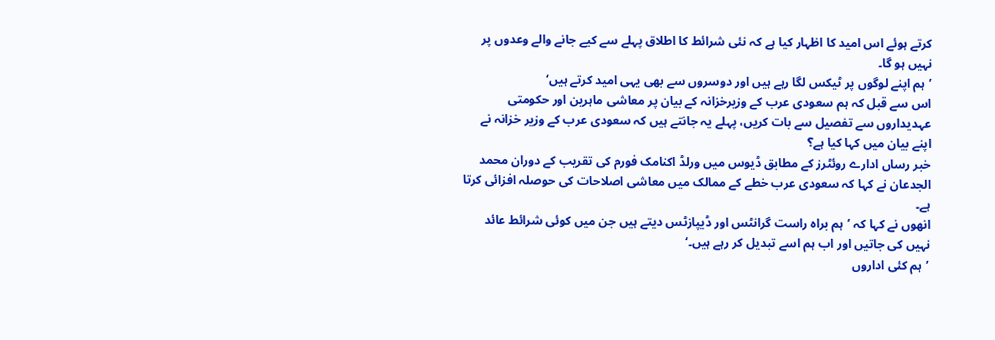کرتے ہوئے اس امید کا اظہار کیا ہے کہ نئی شرائط کا اطلاق پہلے سے کیے جانے والے وعدوں پر نہیں ہو گا۔
’ہم اپنے لوگوں پر ٹیکس لگا رہے ہیں اور دوسروں سے بھی یہی امید کرتے ہیں‘
اس سے قبل کہ ہم سعودی عرب کے وزیرخزانہ کے بیان پر معاشی ماہرین اور حکومتی عہدیداروں سے تفصیل سے بات کریں، پہلے یہ جانتے ہیں کہ سعودی عرب کے وزیر خزانہ نے اپنے بیان میں کہا کیا ہے؟
خبر رساں ادارے روئٹرز کے مطابق ڈیوس میں ورلڈ اکنامک فورم کی تقریب کے دوران محمد الجدعان نے کہا کہ سعودی عرب خطے کے ممالک میں معاشی اصلاحات کی حوصلہ افزائی کرتا ہے۔
انھوں نے کہا کہ ’ہم براہ راست گرانٹس اور ڈیپازٹس دیتے ہیں جن میں کوئی شرائط عائد نہیں کی جاتیں اور اب ہم اسے تبدیل کر رہے ہیں۔‘
’ہم کئی اداروں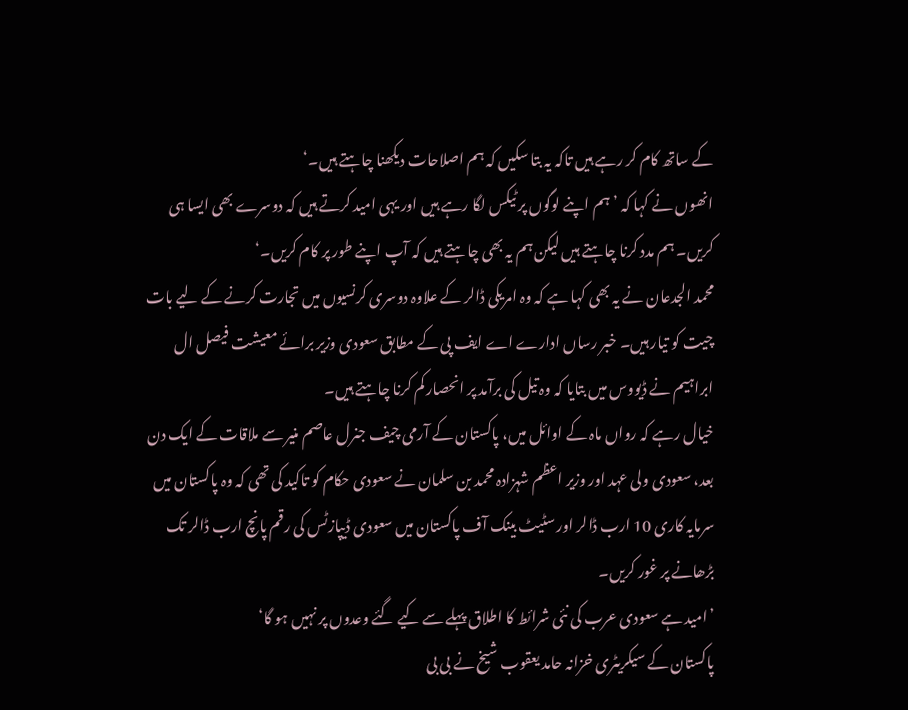کے ساتھ کام کر رہے ہیں تاکہ یہ بتا سکیں کہ ہم اصلاحات دیکھنا چاہتے ہیں۔‘
انھوں نے کہا کہ ’ہم اپنے لوگوں پر ٹیکس لگا رہے ہیں اور یہی امید کرتے ہیں کہ دوسرے بھی ایسا ہی کریں۔ ہم مدد کرنا چاہتے ہیں لیکن ہم یہ بھی چاہتے ہیں کہ آپ اپنے طور پر کام کریں۔‘
محمد الجدعان نے یہ بھی کہا ہے کہ وہ امریکی ڈالر کے علاوہ دوسری کرنسیوں میں تجارت کرنے کے لیے بات چیت کو تیار ہیں۔ خبر رساں ادارے اے ایف پی کے مطابق سعودی وزیر برائے معیشت فیصل ال ابراہیم نے ڈیووس میں بتایا کہ وہ تیل کی برآمد پر انحصار کم کرنا چاہتے ہیں۔
خیال رہے کہ رواں ماہ کے اوائل میں، پاکستان کے آرمی چیف جنرل عاصم منیر سے ملاقات کے ایک دن بعد، سعودی ولی عہد اور وزیر اعظم شہزادہ محمد بن سلمان نے سعودی حکام کو تاکید کی تھی کہ وہ پاکستان میں سرمایہ کاری 10 ارب ڈالر اور سٹیٹ بینک آف پاکستان میں سعودی ڈیپازٹس کی رقم پانچ ارب ڈالر تک بڑھانے پر غور کریں۔
’امید ہے سعودی عرب کی نئی شرائط کا اطلاق پہلے سے کیے گئے وعدوں پر نہیں ہو گا‘
پاکستان کے سیکریٹری خزانہ حامد یعقوب شیخ نے بی بی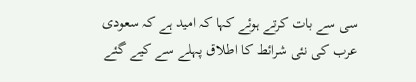سی سے بات کرتے ہوئے کہا کہ امید ہے کہ سعودی عرب کی نئی شرائط کا اطلاق پہلے سے کیے گئے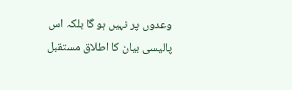وعدوں پر نہیں ہو گا بلکہ اس پالیسی بیان کا اطلاق مستقبل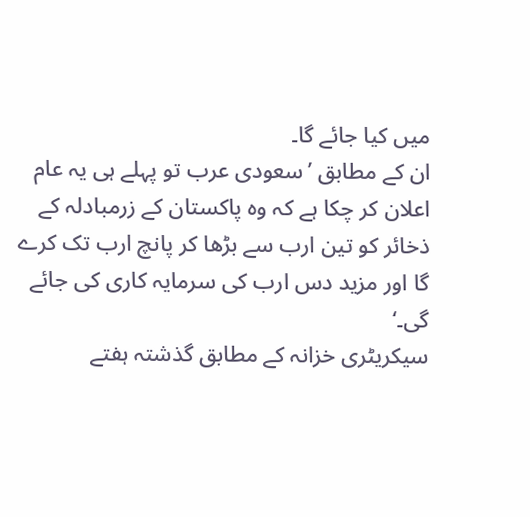میں کیا جائے گا۔
ان کے مطابق ’سعودی عرب تو پہلے ہی یہ عام اعلان کر چکا ہے کہ وہ پاکستان کے زرمبادلہ کے ذخائر کو تین ارب سے بڑھا کر پانچ ارب تک کرے گا اور مزید دس ارب کی سرمایہ کاری کی جائے گی۔‘
سیکریٹری خزانہ کے مطابق گذشتہ ہفتے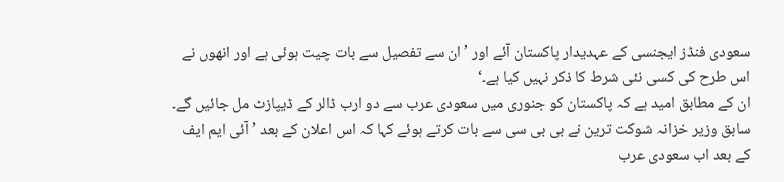سعودی فنڈز ایجنسی کے عہدیدار پاکستان آئے اور ’ان سے تفصیل سے بات چیت ہوئی ہے اور انھوں نے اس طرح کی کسی نئی شرط کا ذکر نہیں کیا ہے۔‘
ان کے مطابق امید ہے کہ پاکستان کو جنوری میں سعودی عرب سے دو ارب ڈالر کے ڈیپازٹ مل جائیں گے۔
سابق وزیر خزانہ شوکت ترین نے بی بی سی سے بات کرتے ہوئے کہا کہ اس اعلان کے بعد ’آئی ایم ایف کے بعد اب سعودی عرب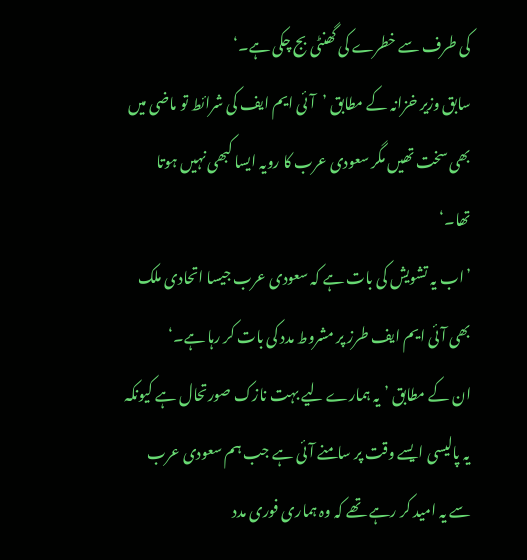کی طرف سے خطرے کی گھنٹی بج چکی ہے۔‘
سابق وزیر خزانہ کے مطابق ’آئی ایم ایف کی شرائط تو ماضی میں بھی سخت تھیں مگر سعودی عرب کا رویہ ایسا کبھی نہیں ہوتا تھا۔‘
’اب یہ تشویش کی بات ہے کہ سعودی عرب جیسا اتحادی ملک بھی آئی ایم ایف طرز پر مشروط مدد کی بات کر رہا ہے۔‘
ان کے مطابق ’یہ ہمارے لیے بہت نازک صورتحال ہے کیونکہ یہ پالیسی ایسے وقت پر سامنے آئی ہے جب ہم سعودی عرب سے یہ امید کر رہے تھے کہ وہ ہماری فوری مدد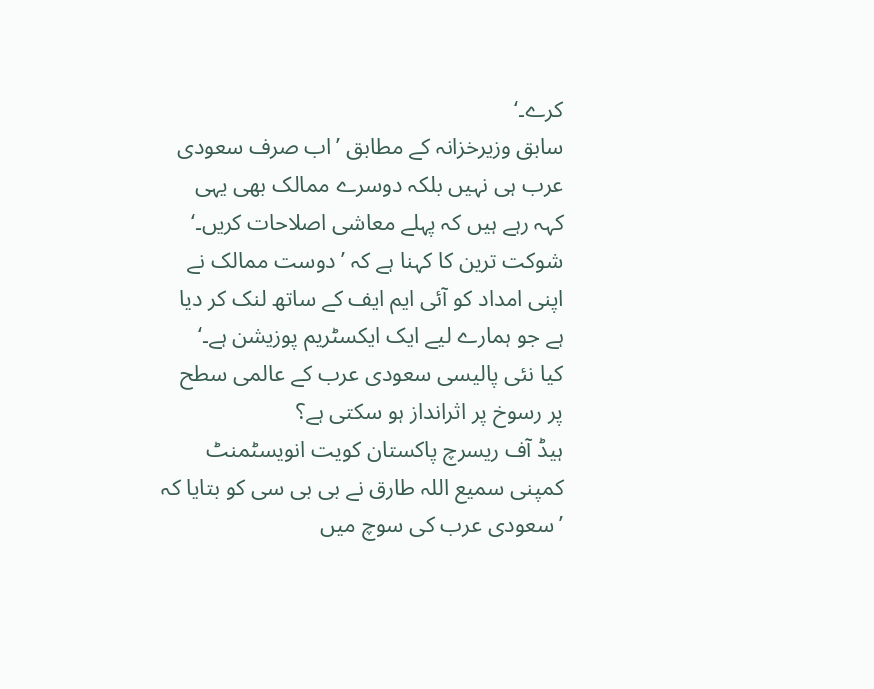کرے۔‘
سابق وزیرخزانہ کے مطابق ’اب صرف سعودی عرب ہی نہیں بلکہ دوسرے ممالک بھی یہی کہہ رہے ہیں کہ پہلے معاشی اصلاحات کریں۔‘
شوکت ترین کا کہنا ہے کہ ’دوست ممالک نے اپنی امداد کو آئی ایم ایف کے ساتھ لنک کر دیا ہے جو ہمارے لیے ایک ایکسٹریم پوزیشن ہے۔‘
کیا نئی پالیسی سعودی عرب کے عالمی سطح پر رسوخ پر اثرانداز ہو سکتی ہے؟
ہیڈ آف ریسرچ پاکستان کویت انویسٹمنٹ کمپنی سمیع اللہ طارق نے بی بی سی کو بتایا کہ ’سعودی عرب کی سوچ میں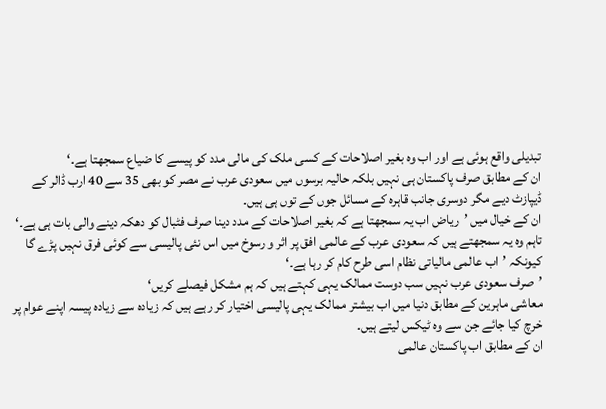تبدیلی واقع ہوئی ہے اور اب وہ بغیر اصلاحات کے کسی ملک کی مالی مدد کو پیسے کا ضیاع سمجھتا ہے۔‘
ان کے مطابق صرف پاکستان ہی نہیں بلکہ حالیہ برسوں میں سعودی عرب نے مصر کو بھی 35 سے 40 ارب ڈالر کے ڈیپازٹ دیے مگر دوسری جانب قاہرہ کے مسائل جوں کے توں ہی ہیں۔
ان کے خیال میں ’ریاض اب یہ سمجھتا ہے کہ بغیر اصلاحات کے مدد دینا صرف فٹبال کو دھکہ دینے والی بات ہی ہے۔‘
تاہم وہ یہ سمجھتے ہیں کہ سعودی عرب کے عالمی افق پر اثر و رسوخ میں اس نئی پالیسی سے کوئی فرق نہیں پڑے گا کیونکہ ’اب عالمی مالیاتی نظام اسی طرح کام کر رہا ہے۔‘
’صرف سعودی عرب نہیں سب دوست ممالک یہی کہتے ہیں کہ ہم مشکل فیصلے کریں‘
معاشی ماہرین کے مطابق دنیا میں اب بیشتر ممالک یہی پالیسی اختیار کر رہے ہیں کہ زیادہ سے زیادہ پیسہ اپنے عوام پر خرچ کیا جائے جن سے وہ ٹیکس لیتے ہیں۔
ان کے مطابق اب پاکستان عالمی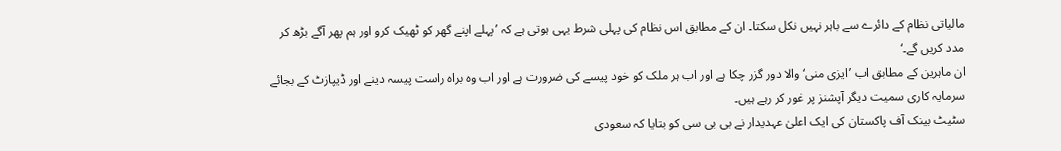مالیاتی نظام کے دائرے سے باہر نہیں نکل سکتا۔ ان کے مطابق اس نظام کی پہلی شرط یہی ہوتی ہے کہ ’پہلے اپنے گھر کو ٹھیک کرو اور ہم پھر آگے بڑھ کر مدد کریں گے۔‘
ان ماہرین کے مطابق اب ’ایزی منی‘ والا دور گزر چکا ہے اور اب ہر ملک کو خود پیسے کی ضرورت ہے اور اب وہ براہ راست پیسہ دینے اور ڈیپازٹ کے بجائے سرمایہ کاری سمیت دیگر آپشنز پر غور کر رہے ہیں۔
سٹیٹ بینک آف پاکستان کی ایک اعلیٰ عہدیدار نے بی بی سی کو بتایا کہ سعودی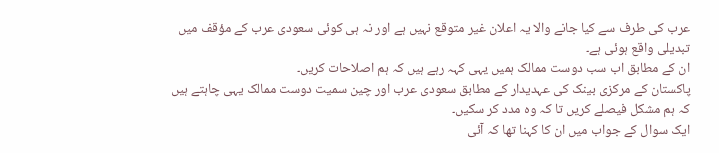عرب کی طرف سے کیا جانے والا یہ اعلان غیر متوقع نہیں ہے اور نہ ہی کوئی سعودی عرب کے مؤقف میں تبدیلی واقع ہوئی ہے۔
ان کے مطابق اب سب دوست ممالک ہمیں یہی کہہ رہے ہیں کہ ہم اصلاحات کریں۔
پاکستان کے مرکزی بینک کی عہدیدار کے مطابق سعودی عرب اور چین سمیت دوست ممالک یہی چاہتے ہیں کہ ہم مشکل فیصلے کریں تا کہ وہ مدد کر سکیں۔
ایک سوال کے جواب میں ان کا کہنا تھا کہ آئی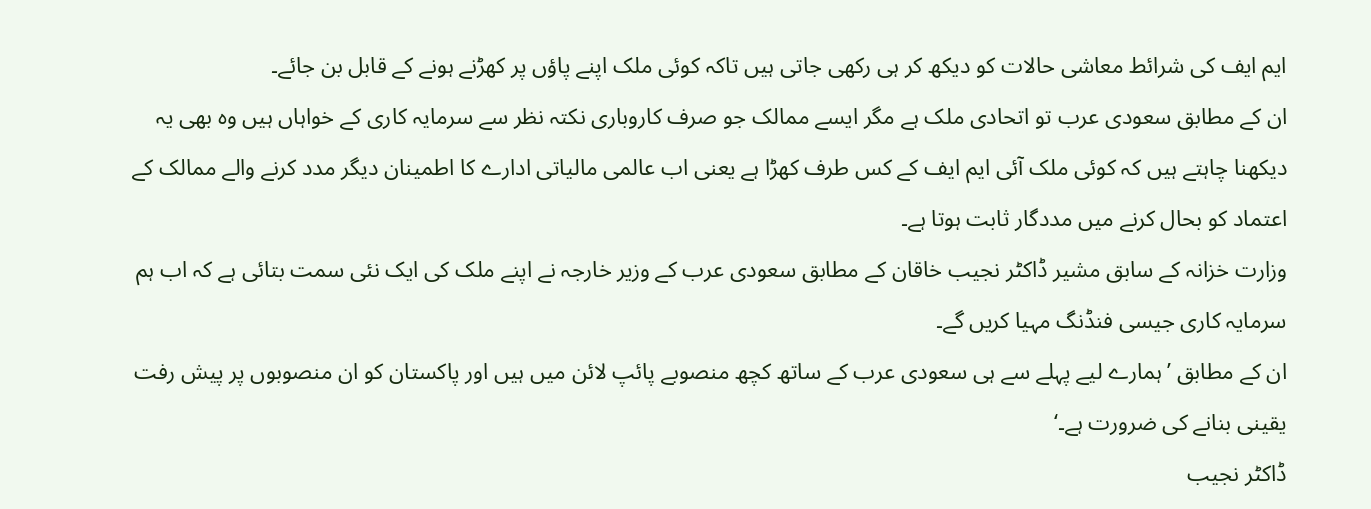ایم ایف کی شرائط معاشی حالات کو دیکھ کر ہی رکھی جاتی ہیں تاکہ کوئی ملک اپنے پاؤں پر کھڑنے ہونے کے قابل بن جائے۔
ان کے مطابق سعودی عرب تو اتحادی ملک ہے مگر ایسے ممالک جو صرف کاروباری نکتہ نظر سے سرمایہ کاری کے خواہاں ہیں وہ بھی یہ دیکھنا چاہتے ہیں کہ کوئی ملک آئی ایم ایف کے کس طرف کھڑا ہے یعنی اب عالمی مالیاتی ادارے کا اطمینان دیگر مدد کرنے والے ممالک کے اعتماد کو بحال کرنے میں مددگار ثابت ہوتا ہے۔
وزارت خزانہ کے سابق مشیر ڈاکٹر نجیب خاقان کے مطابق سعودی عرب کے وزیر خارجہ نے اپنے ملک کی ایک نئی سمت بتائی ہے کہ اب ہم سرمایہ کاری جیسی فنڈنگ مہیا کریں گے۔
ان کے مطابق ’ہمارے لیے پہلے سے ہی سعودی عرب کے ساتھ کچھ منصوبے پائپ لائن میں ہیں اور پاکستان کو ان منصوبوں پر پیش رفت یقینی بنانے کی ضرورت ہے۔‘
ڈاکٹر نجیب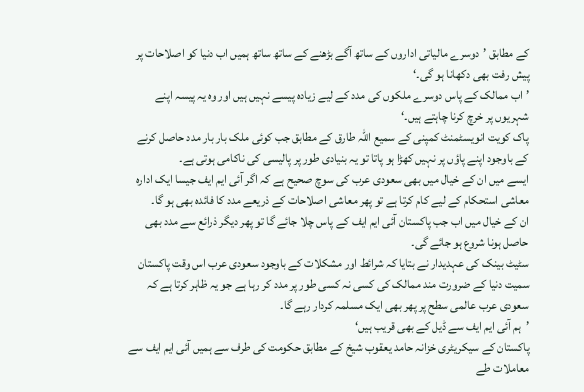کے مطابق ’دوسرے مالیاتی اداروں کے ساتھ آگے بڑھنے کے ساتھ ساتھ ہمیں اب دنیا کو اصلاحات پر پیش رفت بھی دکھانا ہو گی۔‘
’اب ممالک کے پاس دوسرے ملکوں کی مدد کے لیے زیادہ پیسے نہیں ہیں اور وہ یہ پیسہ اپنے شہریوں پر خرچ کرنا چاہتے ہیں۔‘
پاک کویت انویسٹمنٹ کمپنی کے سمیع اللہ طارق کے مطابق جب کوئی ملک بار بار مدد حاصل کرنے کے باوجود اپنے پاؤں پر نہیں کھڑا ہو پاتا تو یہ بنیادی طور پر پالیسی کی ناکامی ہوتی ہے۔
ایسے میں ان کے خیال میں بھی سعودی عرب کی سوچ صحیح ہے کہ اگر آئی ایم ایف جیسا ایک ادارہ معاشی استحکام کے لیے کام کرتا ہے تو پھر معاشی اصلاحات کے ذریعے مدد کا فائدہ بھی ہو گا۔
ان کے خیال میں اب جب پاکستان آئی ایم ایف کے پاس چلا جائے گا تو پھر دیگر ذرائع سے مدد بھی حاصل ہونا شروع ہو جائے گی۔
سٹیٹ بینک کی عہدیدار نے بتایا کہ شرائط اور مشکلات کے باوجود سعودی عرب اس وقت پاکستان سمیت دنیا کے ضرورت مند ممالک کی کسی نہ کسی طور پر مدد کر رہا ہے جو یہ ظاہر کرتا ہے کہ سعودی عرب عالمی سطح پر پھر بھی ایک مسلمہ کردار رہے گا۔
’ہم آئی ایم ایف سے ڈیل کے بھی قریب ہیں‘
پاکستان کے سیکریٹری خزانہ حامد یعقوب شیخ کے مطابق حکومت کی طرف سے ہمیں آئی ایم ایف سے معاملات طے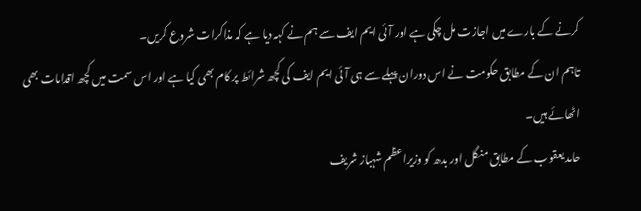کرنے کے بارے میں اجازت مل چکی ہے اور آئی ایم ایف سے ہم نے کہہ دیا ہے کہ مذاکرات شروع کریں۔
تاہم ان کے مطابق حکومت نے اس دوران پہلے سے ہی آئی ایم ایف کی کچھ شرائط پر کام بھی کیا ہے اور اس سمت میں کچھ اقدامات بھی اٹھائے ہیں۔
حامد یعقوب کے مطابق منگل اور بدھ کو وزیراعظم شہباز شریف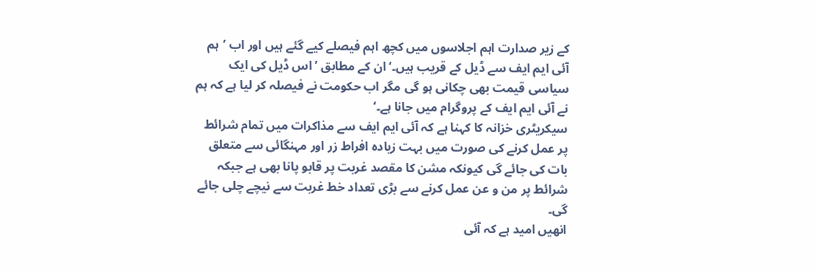کے زیر صدارت اہم اجلاسوں میں کچھ اہم فیصلے کیے گئے ہیں اور اب ’ہم آئی ایم ایف سے ڈیل کے قریب ہیں۔‘ ان کے مطابق ’اس ڈیل کی ایک سیاسی قیمت بھی چکانی ہو گی مگر اب حکومت نے فیصلہ کر لیا ہے کہ ہم نے آئی ایم ایف کے پروگرام میں جانا ہے۔‘
سیکریٹری خزانہ کا کہنا ہے کہ آئی ایم ایف سے مذاکرات میں تمام شرائط پر عمل کرنے کی صورت میں بہت زیادہ افراط زر اور مہنگائی سے متعلق بات کی جائے گی کیونکہ مشن کا مقصد غربت پر قابو پانا بھی ہے جبکہ شرائط پر من و عن عمل کرنے سے بڑی تعداد خط غربت سے نیچے چلی جائے گی۔
انھیں امید ہے کہ آئی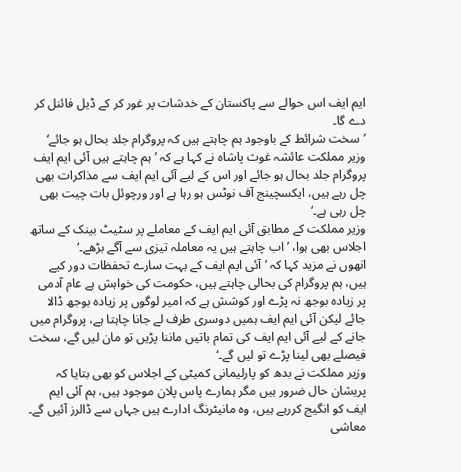ایم ایف اس حوالے سے پاکستان کے خدشات پر غور کر کے ڈیل فائنل کر دے گا۔
’سخت شرائط کے باوجود ہم چاہتے ہیں کہ پروگرام جلد بحال ہو جائے‘
وزیر مملکت عائشہ غوث پاشاہ نے کہا ہے کہ ’ہم چاہتے ہیں آئی ایم ایف پروگرام جلد بحال ہو جائے اور اس کے لیے آئی ایم ایف سے مذاکرات بھی چل رہے ہیں، ایکسچینج آف نوٹس ہو رہا ہے اور ورچوئل بات چیت بھی چل رہی ہے۔‘
وزیر مملکت کے مطابق آئی ایم ایف کے معاملے پر سٹیٹ بینک کے ساتھ اجلاس بھی ہوا، ’اب چاہتے ہیں یہ معاملہ تیزی سے آگے بڑھے۔‘
انھوں نے مزید کہا کہ ’آئی ایم ایف کے بہت سارے تحفظات دور کیے ہیں، ہم پروگرام کی بحالی چاہتے ہیں، حکومت کی خواہش ہے عام آدمی پر زیادہ بوجھ نہ پڑے اور کوشش ہے کہ امیر لوگوں پر زیادہ بوجھ ڈالا جائے لیکن آئی ایم ایف ہمیں دوسری طرف لے جانا چاہتا ہے، پروگرام میں جانے کے لیے آئی ایم ایف کی تمام باتیں ماننا پڑیں تو مان لیں گے، سخت فیصلے بھی لینا پڑے تو لیں گے۔‘
وزیر مملکت نے بدھ کو پارلیمانی کمیٹی کے اجلاس کو بھی بتایا کہ پریشان حال ضرور ہیں مگر ہمارے پاس پلان موجود ہیں، ہم آئی ایم ایف کو انگیج کررہے ہیں، وہ مانیٹرنگ ادارے ہیں جہاں سے ڈالرز آئیں گے۔
معاشی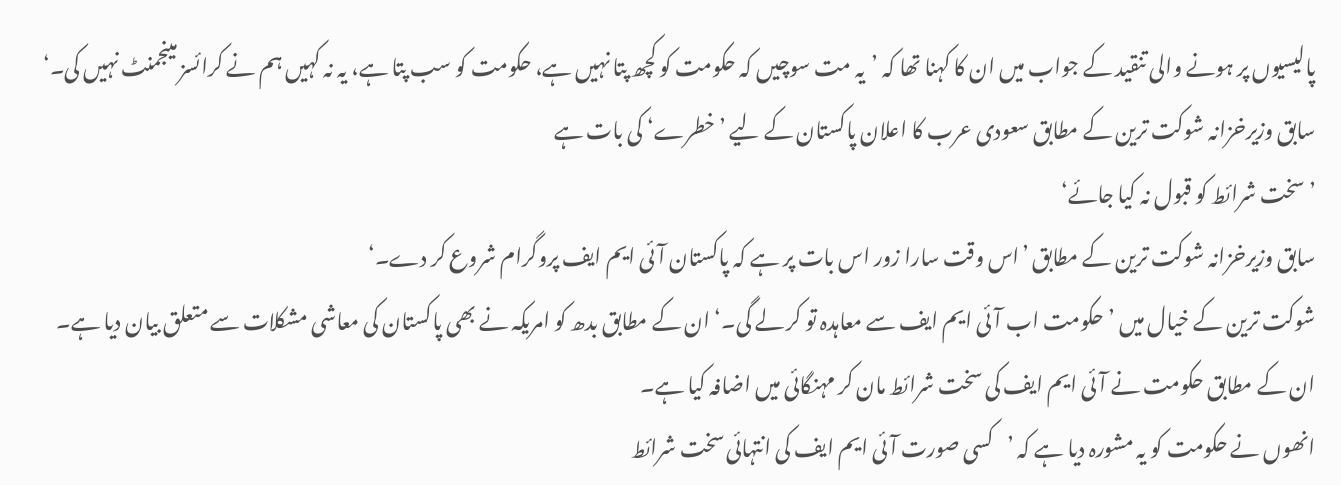پالیسیوں پر ہونے والی تنقید کے جواب میں ان کا کہنا تھا کہ ’یہ مت سوچیں کہ حکومت کو کچھ پتا نہیں ہے، حکومت کو سب پتا ہے، یہ نہ کہیں ہم نے کرائسز مینجمنٹ نہیں کی۔‘
سابق وزیرخزانہ شوکت ترین کے مطابق سعودی عرب کا اعلان پاکستان کے لیے ’خطرے‘ کی بات ہے
’سخت شرائط کو قبول نہ کیا جائے‘
سابق وزیرخزانہ شوکت ترین کے مطابق ’اس وقت سارا زور اس بات پر ہے کہ پاکستان آئی ایم ایف پروگرام شروع کر دے۔‘
شوکت ترین کے خیال میں ’حکومت اب آئی ایم ایف سے معاہدہ تو کر لے گی۔‘ ان کے مطابق بدھ کو امریکہ نے بھی پاکستان کی معاشی مشکلات سے متعلق بیان دیا ہے۔
ان کے مطابق حکومت نے آئی ایم ایف کی سخت شرائط مان کر مہنگائی میں اضافہ کیا ہے۔
انھوں نے حکومت کو یہ مشورہ دیا ہے کہ ’کسی صورت آئی ایم ایف کی انتہائی سخت شرائط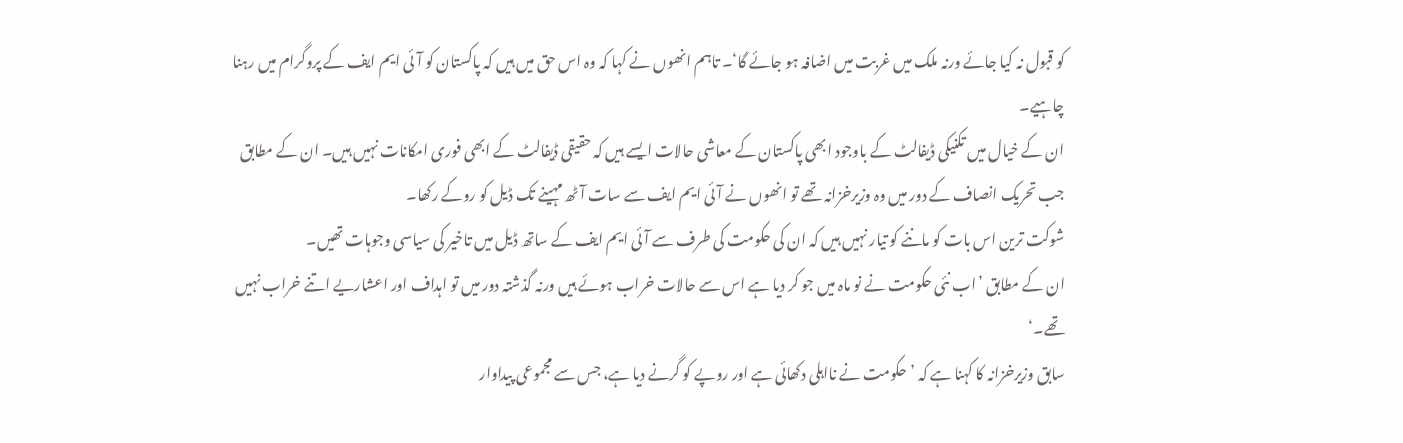کو قبول نہ کیا جائے ورنہ ملک میں غربت میں اضافہ ہو جائے گا‘۔ تاہم انھوں نے کہا کہ وہ اس حق میں ہیں کہ پاکستان کو آئی ایم ایف کے پروگرام میں رہنا چاہیے۔
ان کے خیال میں تکنیکی ڈیفالٹ کے باوجود ابھی پاکستان کے معاشی حالات ایسے ہیں کہ حقیقی ڈیفالٹ کے ابھی فوری امکانات نہیں ہیں۔ ان کے مطابق جب تحریک انصاف کے دور میں وہ وزیرخزانہ تھے تو انھوں نے آئی ایم ایف سے سات آٹھ مہینے تک ڈیل کو روکے رکھا۔
شوکت ترین اس بات کو ماننے کو تیار نہیں ہیں کہ ان کی حکومت کی طرف سے آئی ایم ایف کے ساتھ ڈیل میں تاخیر کی سیاسی وجوہات تھیں۔
ان کے مطابق ’اب نئی حکومت نے نو ماہ میں جو کر دیا ہے اس سے حالات خراب ہوئے ہیں ورنہ گذشتہ دور میں تو اہداف اور اعشاریے اتنے خراب نہیں تھے۔‘
سابق وزیرخزانہ کا کہنا ہے کہ ’حکومت نے نااہلی دکھائی ہے اور روپے کو گرنے دیا ہے، جس سے مجموعی پیداوار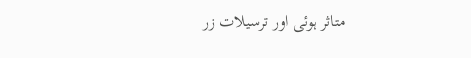متاثر ہوئی اور ترسیلات زر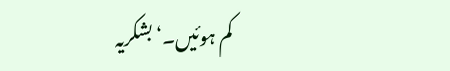کم ہوئیں۔‘بشکریہ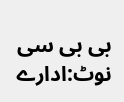بی بی سی
نوٹ:ادارے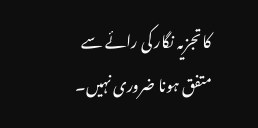کا تجزیہ نگار کی رائے سے متفق ہونا ضروری نہیں۔